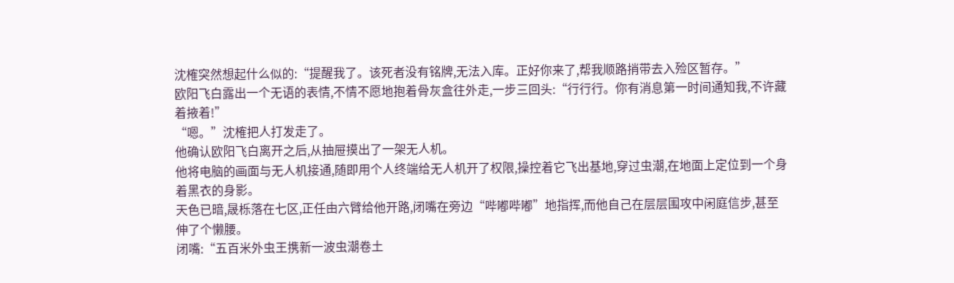沈榷突然想起什么似的:“提醒我了。该死者没有铭牌,无法入库。正好你来了,帮我顺路捎带去入殓区暂存。”
欧阳飞白露出一个无语的表情,不情不愿地抱着骨灰盒往外走,一步三回头:“行行行。你有消息第一时间通知我,不许藏着掖着!”
“嗯。”沈榷把人打发走了。
他确认欧阳飞白离开之后,从抽屉摸出了一架无人机。
他将电脑的画面与无人机接通,随即用个人终端给无人机开了权限,操控着它飞出基地,穿过虫潮,在地面上定位到一个身着黑衣的身影。
天色已暗,晟栎落在七区,正任由六臂给他开路,闭嘴在旁边“哔嘟哔嘟”地指挥,而他自己在层层围攻中闲庭信步,甚至伸了个懒腰。
闭嘴:“五百米外虫王携新一波虫潮卷土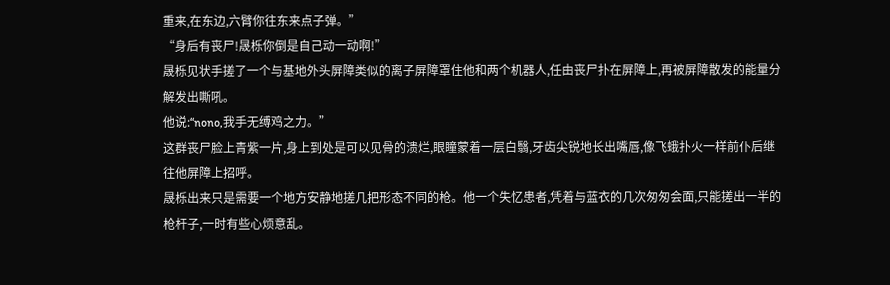重来,在东边,六臂你往东来点子弹。”
“身后有丧尸!晟栎你倒是自己动一动啊!”
晟栎见状手搓了一个与基地外头屏障类似的离子屏障罩住他和两个机器人,任由丧尸扑在屏障上,再被屏障散发的能量分解发出嘶吼。
他说:“nono,我手无缚鸡之力。”
这群丧尸脸上青紫一片,身上到处是可以见骨的溃烂,眼瞳蒙着一层白翳,牙齿尖锐地长出嘴唇,像飞蛾扑火一样前仆后继往他屏障上招呼。
晟栎出来只是需要一个地方安静地搓几把形态不同的枪。他一个失忆患者,凭着与蓝衣的几次匆匆会面,只能搓出一半的枪杆子,一时有些心烦意乱。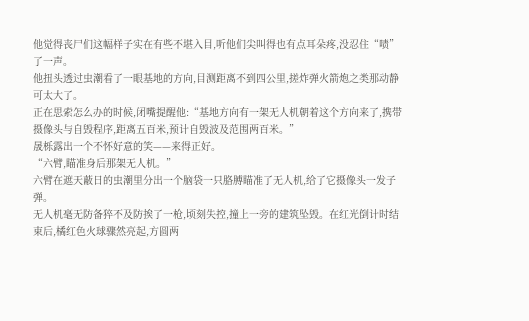他觉得丧尸们这幅样子实在有些不堪入目,听他们尖叫得也有点耳朵疼,没忍住“啧”了一声。
他扭头透过虫潮看了一眼基地的方向,目测距离不到四公里,搓炸弹火箭炮之类那动静可太大了。
正在思索怎么办的时候,闭嘴提醒他:“基地方向有一架无人机朝着这个方向来了,携带摄像头与自毁程序,距离五百米,预计自毁波及范围两百米。”
晟栎露出一个不怀好意的笑——来得正好。
“六臂,瞄准身后那架无人机。”
六臂在遮天蔽日的虫潮里分出一个脑袋一只胳膊瞄准了无人机,给了它摄像头一发子弹。
无人机毫无防备猝不及防挨了一枪,顷刻失控,撞上一旁的建筑坠毁。在红光倒计时结束后,橘红色火球骤然亮起,方圆两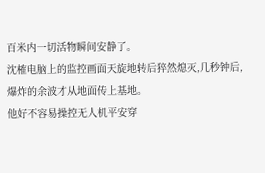百米内一切活物瞬间安静了。
沈榷电脑上的监控画面天旋地转后猝然熄灭,几秒钟后,爆炸的余波才从地面传上基地。
他好不容易操控无人机平安穿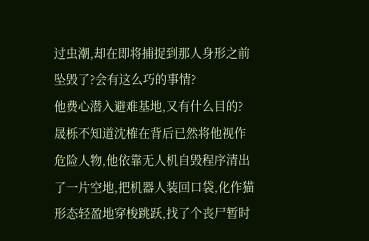过虫潮,却在即将捕捉到那人身形之前坠毁了?会有这么巧的事情?
他费心潜入避难基地,又有什么目的?
晟栎不知道沈榷在背后已然将他视作危险人物,他依靠无人机自毁程序清出了一片空地,把机器人装回口袋,化作猫形态轻盈地穿梭跳跃,找了个丧尸暂时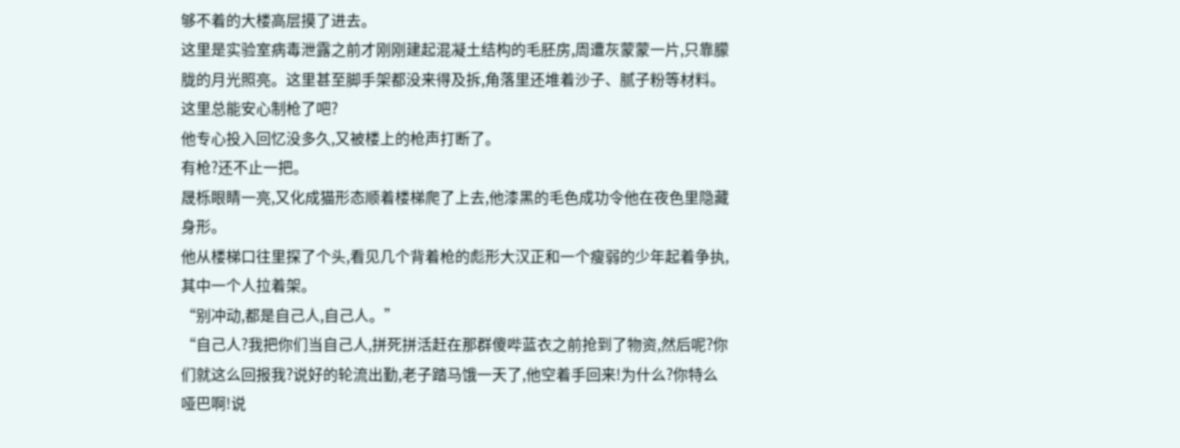够不着的大楼高层摸了进去。
这里是实验室病毒泄露之前才刚刚建起混凝土结构的毛胚房,周遭灰蒙蒙一片,只靠朦胧的月光照亮。这里甚至脚手架都没来得及拆,角落里还堆着沙子、腻子粉等材料。
这里总能安心制枪了吧?
他专心投入回忆没多久,又被楼上的枪声打断了。
有枪?还不止一把。
晟栎眼睛一亮,又化成猫形态顺着楼梯爬了上去,他漆黑的毛色成功令他在夜色里隐藏身形。
他从楼梯口往里探了个头,看见几个背着枪的彪形大汉正和一个瘦弱的少年起着争执,其中一个人拉着架。
“别冲动,都是自己人,自己人。”
“自己人?我把你们当自己人,拼死拼活赶在那群傻哔蓝衣之前抢到了物资,然后呢?你们就这么回报我?说好的轮流出勤,老子踏马饿一天了,他空着手回来!为什么?你特么哑巴啊!说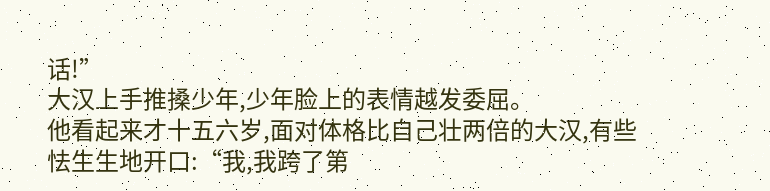话!”
大汉上手推搡少年,少年脸上的表情越发委屈。
他看起来才十五六岁,面对体格比自己壮两倍的大汉,有些怯生生地开口:“我,我跨了第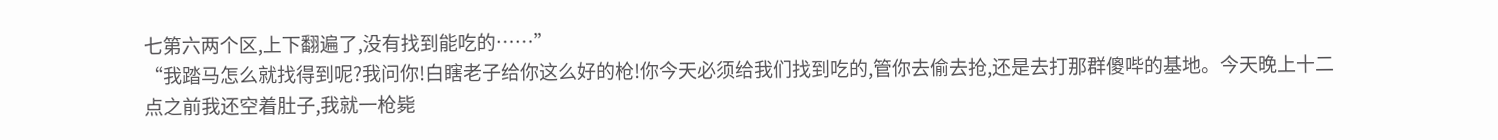七第六两个区,上下翻遍了,没有找到能吃的……”
“我踏马怎么就找得到呢?我问你!白瞎老子给你这么好的枪!你今天必须给我们找到吃的,管你去偷去抢,还是去打那群傻哔的基地。今天晚上十二点之前我还空着肚子,我就一枪毙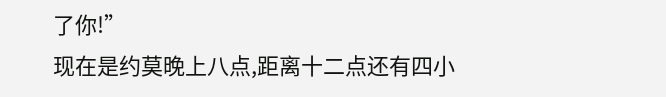了你!”
现在是约莫晚上八点,距离十二点还有四小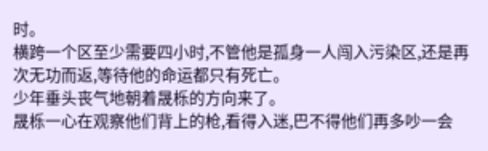时。
横跨一个区至少需要四小时,不管他是孤身一人闯入污染区,还是再次无功而返,等待他的命运都只有死亡。
少年垂头丧气地朝着晟栎的方向来了。
晟栎一心在观察他们背上的枪,看得入迷,巴不得他们再多吵一会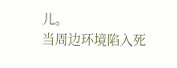儿。
当周边环境陷入死